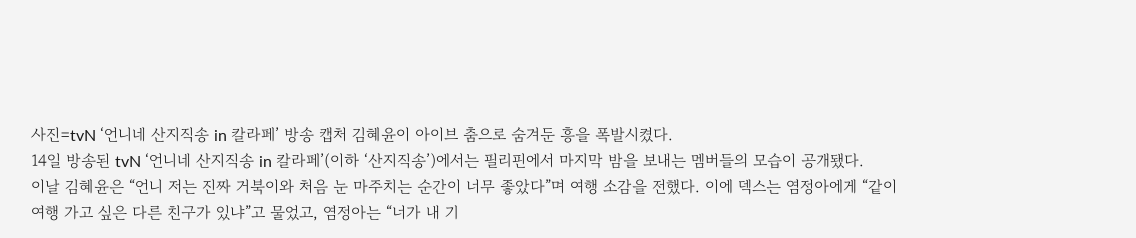사진=tvN ‘언니네 산지직송 in 칼라페’ 방송 캡처 김혜윤이 아이브 춤으로 숨겨둔 흥을 폭발시켰다.
14일 방송된 tvN ‘언니네 산지직송 in 칼라페’(이하 ‘산지직송’)에서는 필리핀에서 마지막 밤을 보내는 멤버들의 모습이 공개됐다.
이날 김혜윤은 “언니 저는 진짜 거북이와 처음 눈 마주치는 순간이 너무 좋았다”며 여행 소감을 전했다. 이에 덱스는 염정아에게 “같이 여행 가고 싶은 다른 친구가 있냐”고 물었고, 염정아는 “너가 내 기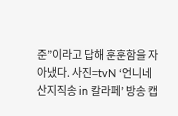준”이라고 답해 훈훈함을 자아냈다. 사진=tvN ‘언니네 산지직송 in 칼라페’ 방송 캡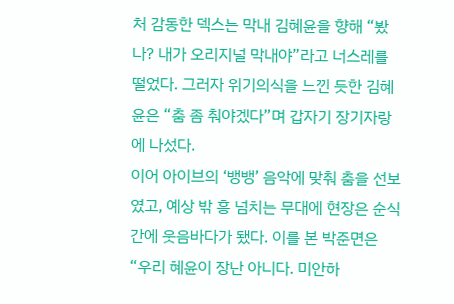처 감동한 덱스는 막내 김혜윤을 향해 “봤나? 내가 오리지널 막내야”라고 너스레를 떨었다. 그러자 위기의식을 느낀 듯한 김혜윤은 “춤 좀 춰야겠다”며 갑자기 장기자랑에 나섰다.
이어 아이브의 ‘뱅뱅’ 음악에 맞춰 춤을 선보였고, 예상 밖 흥 넘치는 무대에 현장은 순식간에 웃음바다가 됐다. 이를 본 박준면은 “우리 혜윤이 장난 아니다. 미안하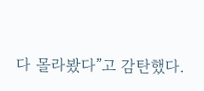다 몰라봤다”고 감탄했다.